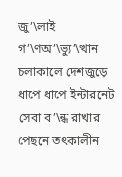জু’\লাই গ’\ণঅ’\ভ্যু’\ত্থান চলাকালে দেশজুড়ে ধাপে ধাপে ইন্টারনেট সেবা ব’\ন্ধ রাখার পেছনে তৎকালীন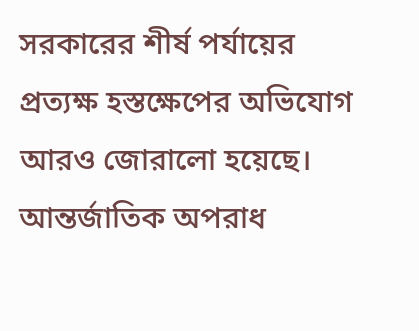সরকারের শীর্ষ পর্যায়ের প্রত্যক্ষ হস্তক্ষেপের অভিযোগ আরও জোরালো হয়েছে। আন্তর্জাতিক অপরাধ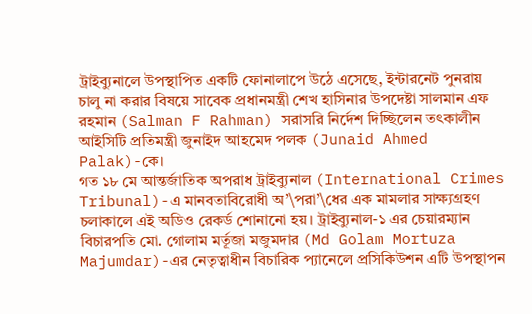ট্রাইব্যুনালে উপস্থাপিত একটি ফোনালাপে উঠে এসেছে, ইন্টারনেট পুনরায় চালু না করার বিষয়ে সাবেক প্রধানমন্ত্রী শেখ হাসিনার উপদেষ্টা সালমান এফ রহমান (Salman F Rahman) সরাসরি নির্দেশ দিচ্ছিলেন তৎকালীন আইসিটি প্রতিমন্ত্রী জুনাইদ আহমেদ পলক (Junaid Ahmed Palak)-কে।
গত ১৮ মে আন্তর্জাতিক অপরাধ ট্রাইব্যুনাল (International Crimes Tribunal)-এ মানবতাবিরোধী অ’\পরা’\ধের এক মামলার সাক্ষ্যগ্রহণ চলাকালে এই অডিও রেকর্ড শোনানো হয়। ট্রাইব্যুনাল-১ এর চেয়ারম্যান বিচারপতি মো. গোলাম মর্তূজা মজুমদার (Md Golam Mortuza Majumdar)-এর নেতৃত্বাধীন বিচারিক প্যানেলে প্রসিকিউশন এটি উপস্থাপন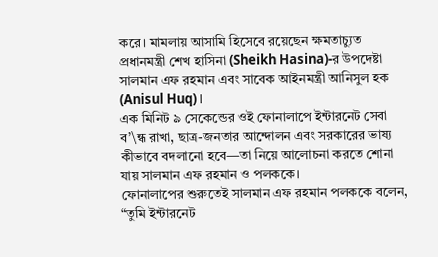করে। মামলায় আসামি হিসেবে রয়েছেন ক্ষমতাচ্যুত প্রধানমন্ত্রী শেখ হাসিনা (Sheikh Hasina)-র উপদেষ্টা সালমান এফ রহমান এবং সাবেক আইনমন্ত্রী আনিসুল হক (Anisul Huq)।
এক মিনিট ৯ সেকেন্ডের ওই ফোনালাপে ইন্টারনেট সেবা ব’\ন্ধ রাখা, ছাত্র-জনতার আন্দোলন এবং সরকারের ভাষ্য কীভাবে বদলানো হবে—তা নিয়ে আলোচনা করতে শোনা যায় সালমান এফ রহমান ও পলককে।
ফোনালাপের শুরুতেই সালমান এফ রহমান পলককে বলেন, “তুমি ইন্টারনেট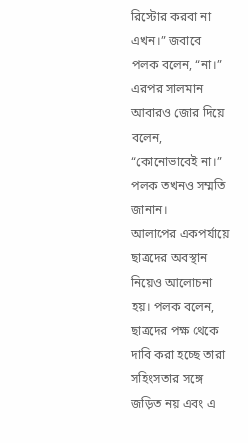রিস্টোর করবা না এখন।” জবাবে পলক বলেন, “না।” এরপর সালমান আবারও জোর দিয়ে বলেন, “কোনোভাবেই না।” পলক তখনও সম্মতি জানান।
আলাপের একপর্যায়ে ছাত্রদের অবস্থান নিয়েও আলোচনা হয়। পলক বলেন, ছাত্রদের পক্ষ থেকে দাবি করা হচ্ছে তারা সহিংসতার সঙ্গে জড়িত নয় এবং এ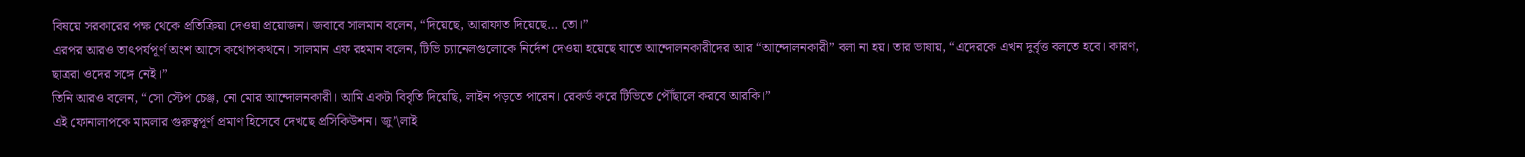বিষয়ে সরকারের পক্ষ থেকে প্রতিক্রিয়া দেওয়া প্রয়োজন। জবাবে সালমান বলেন, “দিয়েছে, আরাফাত দিয়েছে… তো।”
এরপর আরও তাৎপর্যপূর্ণ অংশ আসে কথোপকথনে। সালমান এফ রহমান বলেন, টিভি চ্যানেলগুলোকে নির্দেশ দেওয়া হয়েছে যাতে আন্দোলনকারীদের আর “আন্দোলনকারী” বলা না হয়। তার ভাষায়, “এদেরকে এখন দুর্বৃত্ত বলতে হবে। কারণ, ছাত্ররা ওদের সঙ্গে নেই।”
তিনি আরও বলেন, “সো স্টেপ চেঞ্জ, নো মোর আন্দোলনকারী। আমি একটা বিবৃতি দিয়েছি, লাইন পড়তে পারেন। রেকর্ড করে টিভিতে পৌঁছালে করবে আরকি।”
এই ফোনালাপকে মামলার গুরুত্বপূর্ণ প্রমাণ হিসেবে দেখছে প্রসিকিউশন। জু’\লাই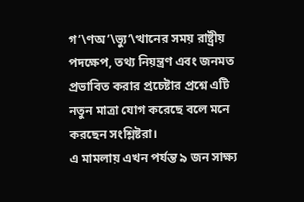গ’\ণঅ’\ভ্যু’\ত্থানের সময় রাষ্ট্রীয় পদক্ষেপ, তথ্য নিয়ন্ত্রণ এবং জনমত প্রভাবিত করার প্রচেষ্টার প্রশ্নে এটি নতুন মাত্রা যোগ করেছে বলে মনে করছেন সংশ্লিষ্টরা।
এ মামলায় এখন পর্যন্ত ৯ জন সাক্ষ্য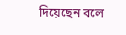দিয়েছেন বলে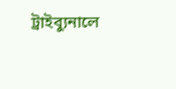ট্রাইব্যুনালে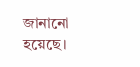জানানো হয়েছে।